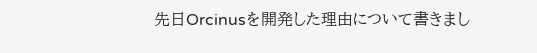先日Orcinusを開発した理由について書きまし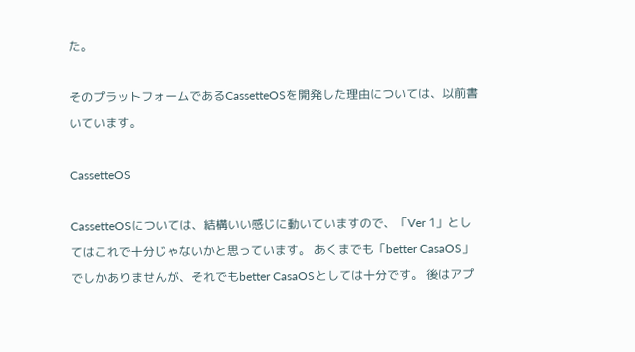た。

そのプラットフォームであるCassetteOSを開発した理由については、以前書いています。

CassetteOS

CassetteOSについては、結構いい感じに動いていますので、「Ver 1」としてはこれで十分じゃないかと思っています。 あくまでも「better CasaOS」でしかありませんが、それでもbetter CasaOSとしては十分です。 後はアプ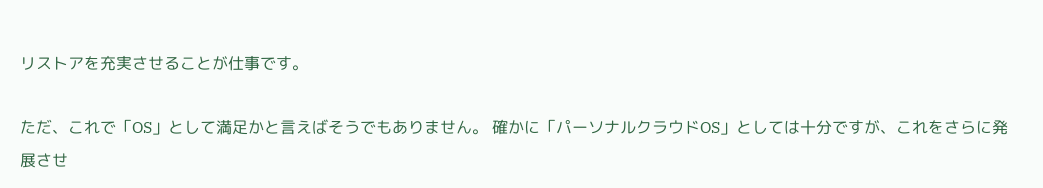リストアを充実させることが仕事です。

ただ、これで「OS」として満足かと言えばそうでもありません。 確かに「パーソナルクラウドOS」としては十分ですが、これをさらに発展させ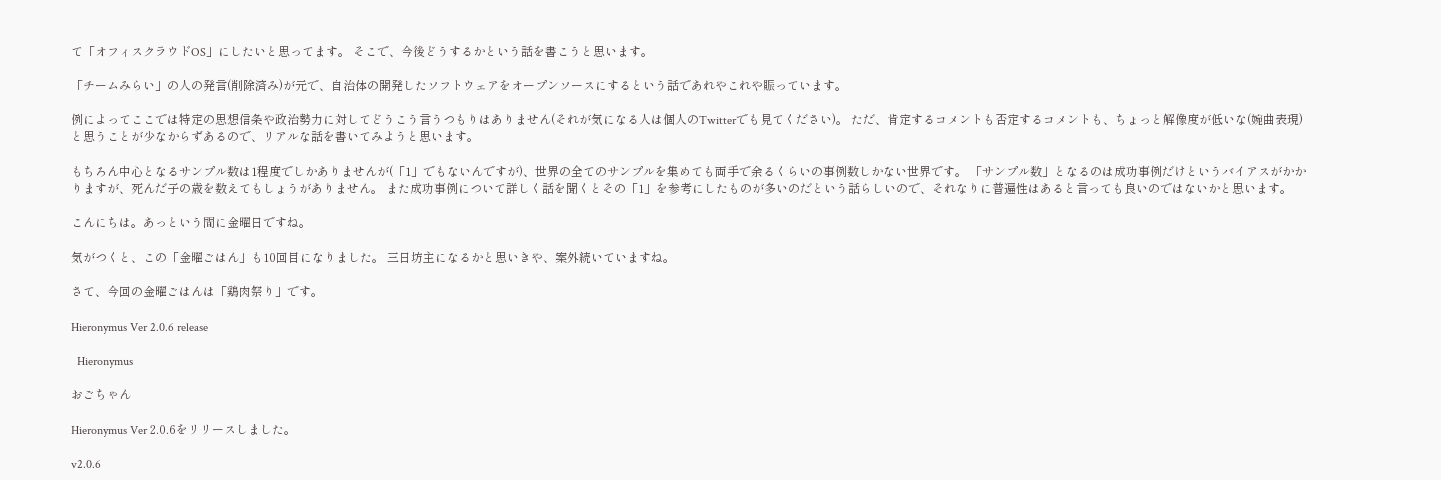て「オフィスクラウドOS」にしたいと思ってます。 そこで、今後どうするかという話を書こうと思います。

「チームみらい」の人の発言(削除済み)が元で、自治体の開発したソフトウェアをオープンソースにするという話であれやこれや賑っています。

例によってここでは特定の思想信条や政治勢力に対してどうこう言うつもりはありません(それが気になる人は個人のTwitterでも見てください)。 ただ、肯定するコメントも否定するコメントも、ちょっと解像度が低いな(婉曲表現)と思うことが少なからずあるので、リアルな話を書いてみようと思います。

もちろん中心となるサンプル数は1程度でしかありませんが(「1」でもないんですが)、世界の全てのサンプルを集めても両手で余るくらいの事例数しかない世界です。 「サンプル数」となるのは成功事例だけというバイアスがかかりますが、死んだ子の歳を数えてもしょうがありません。 また成功事例について詳しく話を聞くとその「1」を参考にしたものが多いのだという話らしいので、それなりに普遍性はあると言っても良いのではないかと思います。

こんにちは。あっという間に金曜日ですね。

気がつくと、この「金曜ごはん」も10回目になりました。 三日坊主になるかと思いきや、案外続いていますね。

さて、今回の金曜ごはんは「鶏肉祭り」です。

Hieronymus Ver 2.0.6 release

  Hieronymus

おごちゃん

Hieronymus Ver 2.0.6をリリースしました。

v2.0.6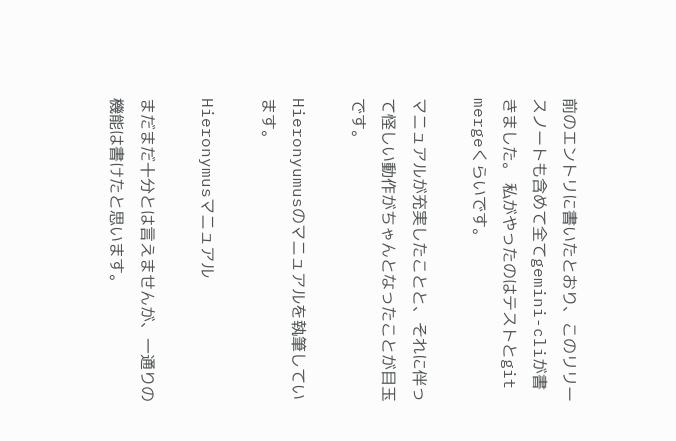前のエントリに書いたとおり、このリリースノートも含めて全てgemini-cliが書きました。 私がやったのはテストとgit mergeくらいです。

マニュアルが充実したことと、それに伴って怪しい動作がちゃんとなったことが目玉です。

Hieronyumusのマニュアルを執筆しています。

Hieronymusマニュアル

まだまだ十分とは言えませんが、一通りの機能は書けたと思います。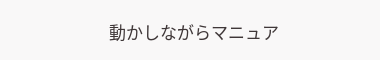動かしながらマニュア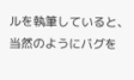ルを執筆していると、当然のようにバグを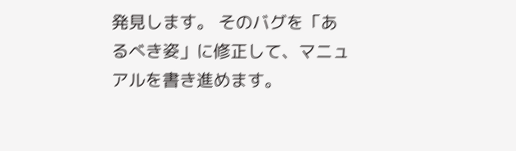発見します。 そのバグを「あるべき姿」に修正して、マニュアルを書き進めます。